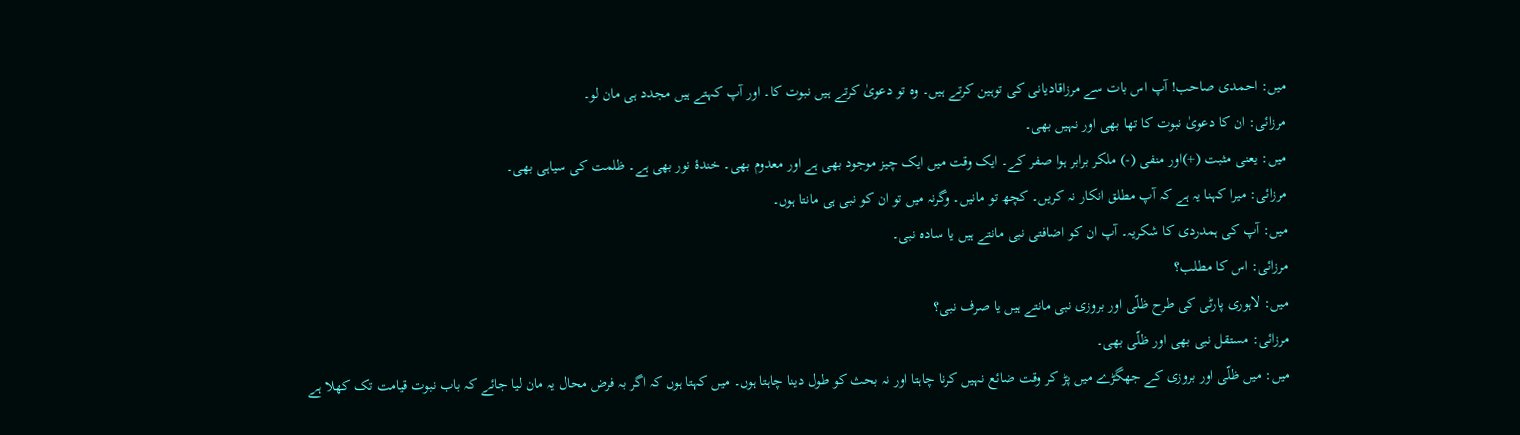میں: احمدی صاحب! آپ اس بات سے مرزاقادیانی کی توہین کرتے ہیں۔ وہ تو دعویٰ کرتے ہیں نبوت کا۔ اور آپ کہتے ہیں مجدد ہی مان لو۔
مرزائی: ان کا دعویٰ نبوت کا تھا بھی اور نہیں بھی۔
میں: یعنی مثبت (+)اور منفی (-) ملکر برابر ہوا صفر کے۔ ایک وقت میں ایک چیز موجود بھی ہے اور معدوم بھی۔ خندۂ نور بھی ہے۔ ظلمت کی سیاہی بھی۔
مرزائی: میرا کہنا یہ ہے کہ آپ مطلق انکار نہ کریں۔ کچھ تو مانیں۔ وگرنہ میں تو ان کو نبی ہی مانتا ہوں۔
میں: آپ کی ہمدردی کا شکریہ۔ آپ ان کو اضافتی نبی مانتے ہیں یا سادہ نبی۔
مرزائی: اس کا مطلب؟
میں: لاہوری پارٹی کی طرح ظلّی اور بروزی نبی مانتے ہیں یا صرف نبی؟
مرزائی: مستقل نبی بھی اور ظلّی بھی۔
میں: میں ظلّی اور بروزی کے جھگڑے میں پڑ کر وقت ضائع نہیں کرنا چاہتا اور نہ بحث کو طول دینا چاہتا ہوں۔ میں کہتا ہوں کہ اگر بہ فرض محال یہ مان لیا جائے کہ باب نبوت قیامت تک کھلا ہے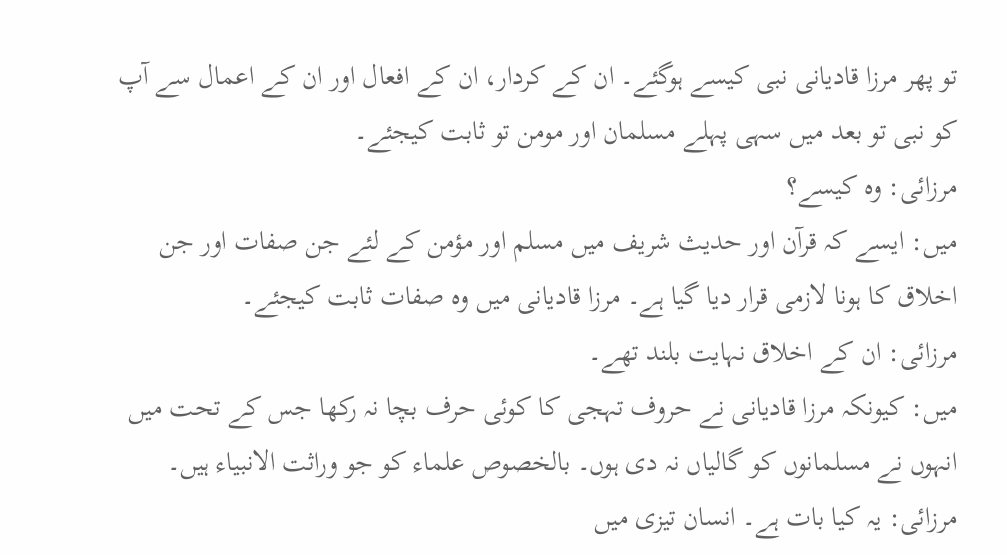تو پھر مرزا قادیانی نبی کیسے ہوگئے۔ ان کے کردار، ان کے افعال اور ان کے اعمال سے آپ کو نبی تو بعد میں سہی پہلے مسلمان اور مومن تو ثابت کیجئے۔
مرزائی: وہ کیسے؟
میں: ایسے کہ قرآن اور حدیث شریف میں مسلم اور مؤمن کے لئے جن صفات اور جن اخلاق کا ہونا لازمی قرار دیا گیا ہے۔ مرزا قادیانی میں وہ صفات ثابت کیجئے۔
مرزائی: ان کے اخلاق نہایت بلند تھے۔
میں: کیونکہ مرزا قادیانی نے حروف تہجی کا کوئی حرف بچا نہ رکھا جس کے تحت میں انہوں نے مسلمانوں کو گالیاں نہ دی ہوں۔ بالخصوص علماء کو جو وراثت الانبیاء ہیں۔
مرزائی: یہ کیا بات ہے۔ انسان تیزی میں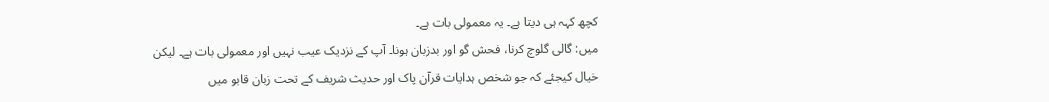کچھ کہہ ہی دیتا ہے۔ یہ معمولی بات ہے۔
میں: گالی گلوچ کرنا، فحش گو اور بدزبان ہونا۔ آپ کے نزدیک عیب نہیں اور معمولی بات ہے۔ لیکن خیال کیجئے کہ جو شخص ہدایات قرآن پاک اور حدیث شریف کے تحت زبان قابو میں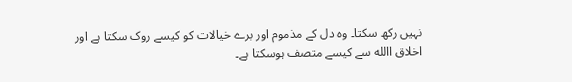نہیں رکھ سکتا۔ وہ دل کے مذموم اور برے خیالات کو کیسے روک سکتا ہے اور اخلاق االله سے کیسے متصف ہوسکتا ہے۔